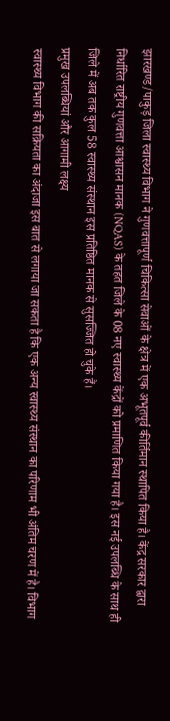झारखण्ड/पाकुड़ जिला स्वास्थ्य विभाग ने गुणवत्तापूर्ण चिकित्सा सेवाओं के क्षेत्र में एक अभूतपूर्व कीर्तिमान स्थापित किया है। केंद्र सरकार द्वारा निर्धारित राष्ट्रीय गुणवत्ता आश्वासन मानक (NQAS) के तहत जिले के 08 नए स्वास्थ्य केंद्रों को प्रमाणित किया गया है। इस नई उपलब्धि के साथ ही जिले में अब तक कुल 58 स्वास्थ्य संस्थान इस प्रतिष्ठित मानक से सुसज्जित हो चुके हैं।
प्रमुख उपलब्धियां और आगामी लक्ष्य
स्वास्थ्य विभाग की सक्रियता का अंदाजा इस बात से लगाया जा सकता है कि एक अन्य स्वास्थ्य संस्थान का परिणाम भी अंतिम चरण में है। विभाग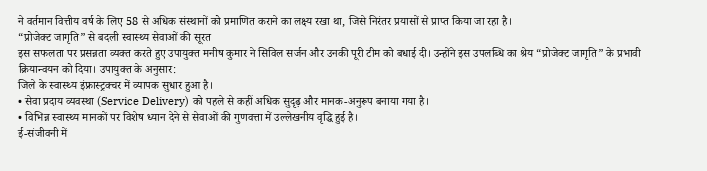ने वर्तमान वित्तीय वर्ष के लिए 58 से अधिक संस्थानों को प्रमाणित कराने का लक्ष्य रखा था, जिसे निरंतर प्रयासों से प्राप्त किया जा रहा है।
“प्रोजेक्ट जागृति” से बदली स्वास्थ्य सेवाओं की सूरत
इस सफलता पर प्रसन्नता व्यक्त करते हुए उपायुक्त मनीष कुमार ने सिविल सर्जन और उनकी पूरी टीम को बधाई दी। उन्होंने इस उपलब्धि का श्रेय “प्रोजेक्ट जागृति” के प्रभावी क्रियान्वयन को दिया। उपायुक्त के अनुसार:
जिले के स्वास्थ्य इंफ्रास्ट्रक्चर में व्यापक सुधार हुआ है।
• सेवा प्रदाय व्यवस्था (Service Delivery) को पहले से कहीं अधिक सुदृढ़ और मानक-अनुरूप बनाया गया है।
• विभिन्न स्वास्थ्य मानकों पर विशेष ध्यान देने से सेवाओं की गुणवत्ता में उल्लेखनीय वृद्धि हुई है।
ई-संजीवनी में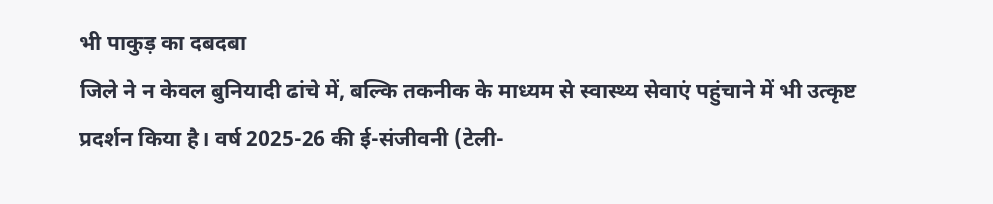भी पाकुड़ का दबदबा
जिले ने न केवल बुनियादी ढांचे में, बल्कि तकनीक के माध्यम से स्वास्थ्य सेवाएं पहुंचाने में भी उत्कृष्ट प्रदर्शन किया है। वर्ष 2025-26 की ई-संजीवनी (टेली-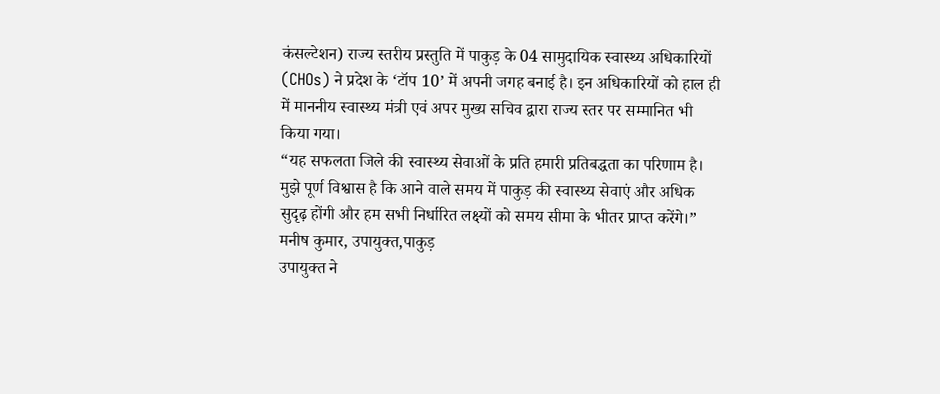कंसल्टेशन) राज्य स्तरीय प्रस्तुति में पाकुड़ के 04 सामुदायिक स्वास्थ्य अधिकारियों (CHOs) ने प्रदेश के ‘टॉप 10’ में अपनी जगह बनाई है। इन अधिकारियों को हाल ही में माननीय स्वास्थ्य मंत्री एवं अपर मुख्य सचिव द्वारा राज्य स्तर पर सम्मानित भी किया गया।
“यह सफलता जिले की स्वास्थ्य सेवाओं के प्रति हमारी प्रतिबद्धता का परिणाम है। मुझे पूर्ण विश्वास है कि आने वाले समय में पाकुड़ की स्वास्थ्य सेवाएं और अधिक सुदृढ़ होंगी और हम सभी निर्धारित लक्ष्यों को समय सीमा के भीतर प्राप्त करेंगे।”
मनीष कुमार, उपायुक्त,पाकुड़
उपायुक्त ने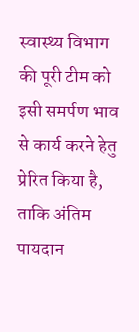स्वास्थ्य विभाग की पूरी टीम को इसी समर्पण भाव से कार्य करने हेतु प्रेरित किया है, ताकि अंतिम पायदान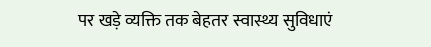पर खड़े व्यक्ति तक बेहतर स्वास्थ्य सुविधाएं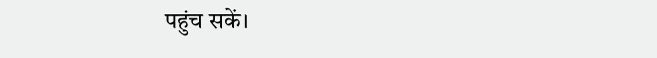पहुंच सकें।